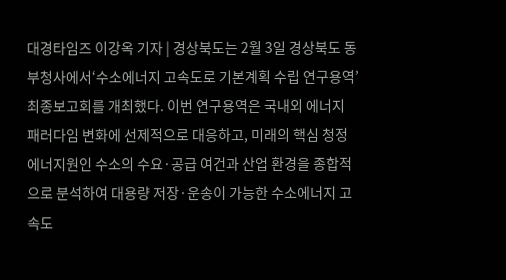대경타임즈 이강옥 기자 | 경상북도는 2월 3일 경상북도 동부청사에서‘수소에너지 고속도로 기본계획 수립 연구용역’최종보고회를 개최했다. 이번 연구용역은 국내외 에너지 패러다임 변화에 선제적으로 대응하고, 미래의 핵심 청정에너지원인 수소의 수요·공급 여건과 산업 환경을 종합적으로 분석하여 대용량 저장·운송이 가능한 수소에너지 고속도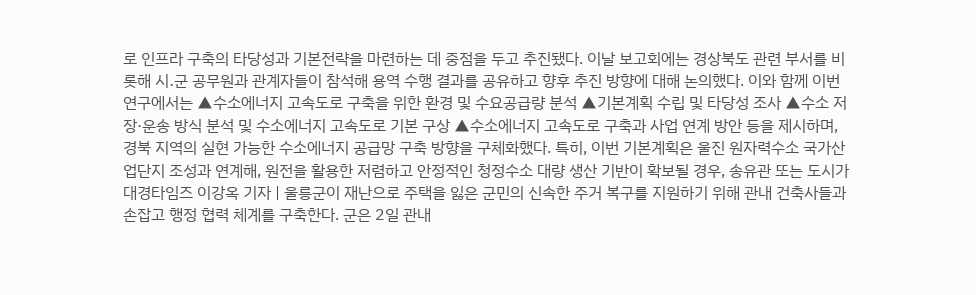로 인프라 구축의 타당성과 기본전략을 마련하는 데 중점을 두고 추진됐다. 이날 보고회에는 경상북도 관련 부서를 비롯해 시․군 공무원과 관계자들이 참석해 용역 수행 결과를 공유하고 향후 추진 방향에 대해 논의했다. 이와 함께 이번 연구에서는 ▲수소에너지 고속도로 구축을 위한 환경 및 수요공급량 분석 ▲기본계획 수립 및 타당성 조사 ▲수소 저장·운송 방식 분석 및 수소에너지 고속도로 기본 구상 ▲수소에너지 고속도로 구축과 사업 연계 방안 등을 제시하며, 경북 지역의 실현 가능한 수소에너지 공급망 구축 방향을 구체화했다. 특히, 이번 기본계획은 울진 원자력수소 국가산업단지 조성과 연계해, 원전을 활용한 저렴하고 안정적인 청정수소 대량 생산 기반이 확보될 경우, 송유관 또는 도시가
대경타임즈 이강옥 기자 | 울릉군이 재난으로 주택을 잃은 군민의 신속한 주거 복구를 지원하기 위해 관내 건축사들과 손잡고 행정 협력 체계를 구축한다. 군은 2일 관내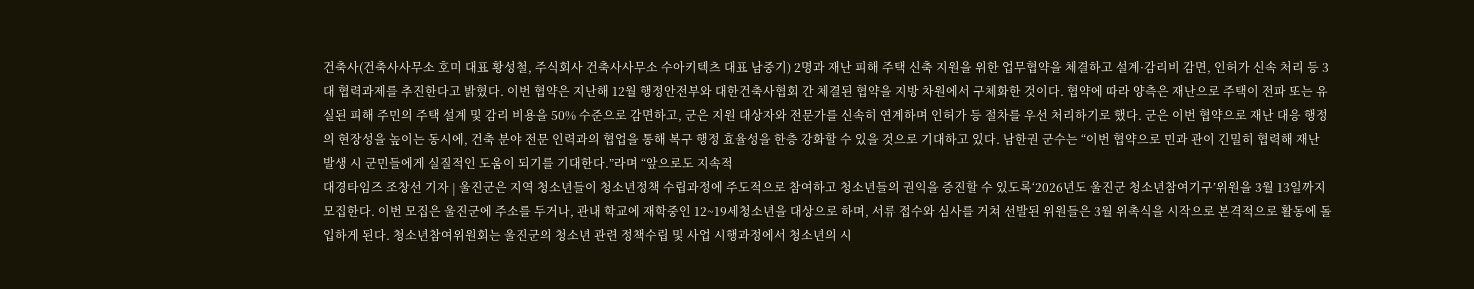건축사(건축사사무소 호미 대표 황성철, 주식회사 건축사사무소 수아키텍츠 대표 남중기) 2명과 재난 피해 주택 신축 지원을 위한 업무협약을 체결하고 설계·감리비 감면, 인허가 신속 처리 등 3대 협력과제를 추진한다고 밝혔다. 이번 협약은 지난해 12월 행정안전부와 대한건축사협회 간 체결된 협약을 지방 차원에서 구체화한 것이다. 협약에 따라 양측은 재난으로 주택이 전파 또는 유실된 피해 주민의 주택 설계 및 감리 비용을 50% 수준으로 감면하고, 군은 지원 대상자와 전문가를 신속히 연계하며 인허가 등 절차를 우선 처리하기로 했다. 군은 이번 협약으로 재난 대응 행정의 현장성을 높이는 동시에, 건축 분야 전문 인력과의 협업을 통해 복구 행정 효율성을 한층 강화할 수 있을 것으로 기대하고 있다. 남한권 군수는 “이번 협약으로 민과 관이 긴밀히 협력해 재난 발생 시 군민들에게 실질적인 도움이 되기를 기대한다.”라며 “앞으로도 지속적
대경타임즈 조창선 기자 | 울진군은 지역 청소년들이 청소년정책 수립과정에 주도적으로 참여하고 청소년들의 권익을 증진할 수 있도록‘2026년도 울진군 청소년참여기구’위원을 3월 13일까지 모집한다. 이번 모집은 울진군에 주소를 두거나, 관내 학교에 재학중인 12~19세청소년을 대상으로 하며, 서류 접수와 심사를 거쳐 선발된 위원들은 3월 위촉식을 시작으로 본격적으로 활동에 돌입하게 된다. 청소년참여위원회는 울진군의 청소년 관련 정책수립 및 사업 시행과정에서 청소년의 시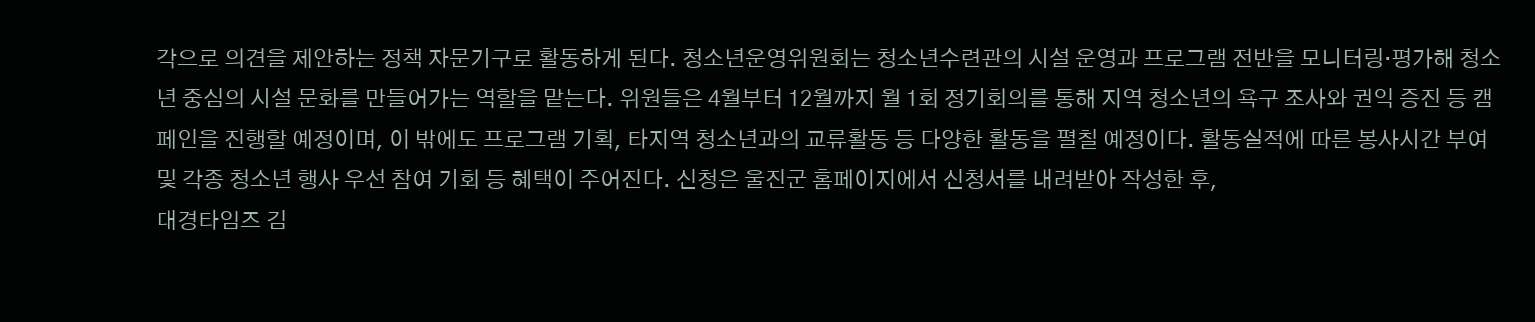각으로 의견을 제안하는 정책 자문기구로 활동하게 된다. 청소년운영위원회는 청소년수련관의 시설 운영과 프로그램 전반을 모니터링·평가해 청소년 중심의 시설 문화를 만들어가는 역할을 맡는다. 위원들은 4월부터 12월까지 월 1회 정기회의를 통해 지역 청소년의 욕구 조사와 권익 증진 등 캠페인을 진행할 예정이며, 이 밖에도 프로그램 기획, 타지역 청소년과의 교류활동 등 다양한 활동을 펼칠 예정이다. 활동실적에 따른 봉사시간 부여 및 각종 청소년 행사 우선 참여 기회 등 혜택이 주어진다. 신청은 울진군 홈페이지에서 신청서를 내려받아 작성한 후,
대경타임즈 김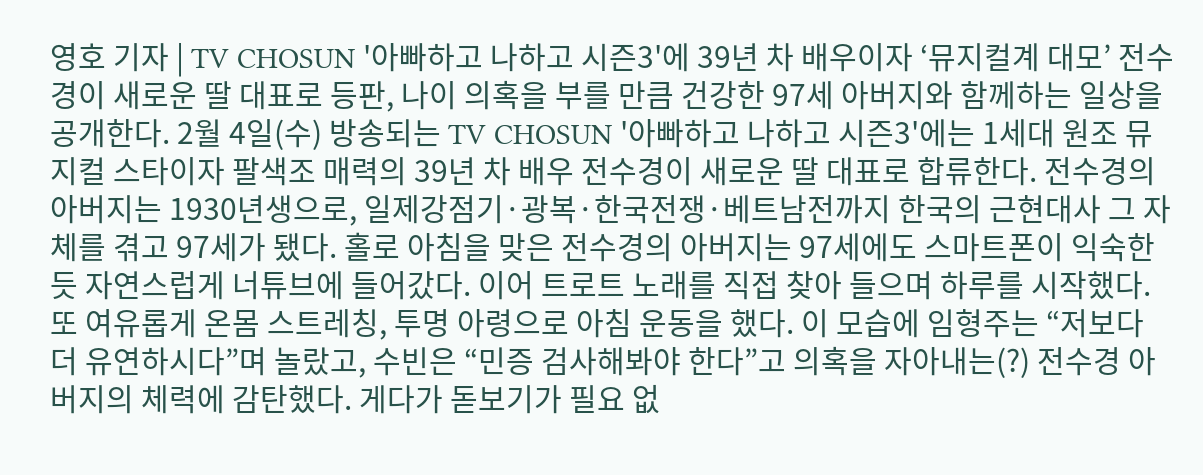영호 기자 | TV CHOSUN '아빠하고 나하고 시즌3'에 39년 차 배우이자 ‘뮤지컬계 대모’ 전수경이 새로운 딸 대표로 등판, 나이 의혹을 부를 만큼 건강한 97세 아버지와 함께하는 일상을 공개한다. 2월 4일(수) 방송되는 TV CHOSUN '아빠하고 나하고 시즌3'에는 1세대 원조 뮤지컬 스타이자 팔색조 매력의 39년 차 배우 전수경이 새로운 딸 대표로 합류한다. 전수경의 아버지는 1930년생으로, 일제강점기·광복·한국전쟁·베트남전까지 한국의 근현대사 그 자체를 겪고 97세가 됐다. 홀로 아침을 맞은 전수경의 아버지는 97세에도 스마트폰이 익숙한 듯 자연스럽게 너튜브에 들어갔다. 이어 트로트 노래를 직접 찾아 들으며 하루를 시작했다. 또 여유롭게 온몸 스트레칭, 투명 아령으로 아침 운동을 했다. 이 모습에 임형주는 “저보다 더 유연하시다”며 놀랐고, 수빈은 “민증 검사해봐야 한다”고 의혹을 자아내는(?) 전수경 아버지의 체력에 감탄했다. 게다가 돋보기가 필요 없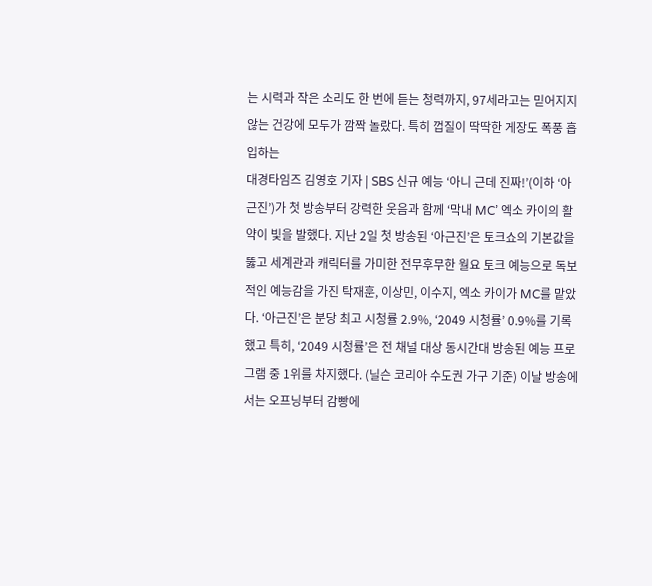는 시력과 작은 소리도 한 번에 듣는 청력까지, 97세라고는 믿어지지 않는 건강에 모두가 깜짝 놀랐다. 특히 껍질이 딱딱한 게장도 폭풍 흡입하는
대경타임즈 김영호 기자 | SBS 신규 예능 ‘아니 근데 진짜!’(이하 ‘아근진’)가 첫 방송부터 강력한 웃음과 함께 ‘막내 MC’ 엑소 카이의 활약이 빛을 발했다. 지난 2일 첫 방송된 ‘아근진’은 토크쇼의 기본값을 뚫고 세계관과 캐릭터를 가미한 전무후무한 월요 토크 예능으로 독보적인 예능감을 가진 탁재훈, 이상민, 이수지, 엑소 카이가 MC를 맡았다. ‘아근진’은 분당 최고 시청률 2.9%, ‘2049 시청률’ 0.9%를 기록했고 특히, ‘2049 시청률’은 전 채널 대상 동시간대 방송된 예능 프로그램 중 1위를 차지했다. (닐슨 코리아 수도권 가구 기준) 이날 방송에서는 오프닝부터 감빵에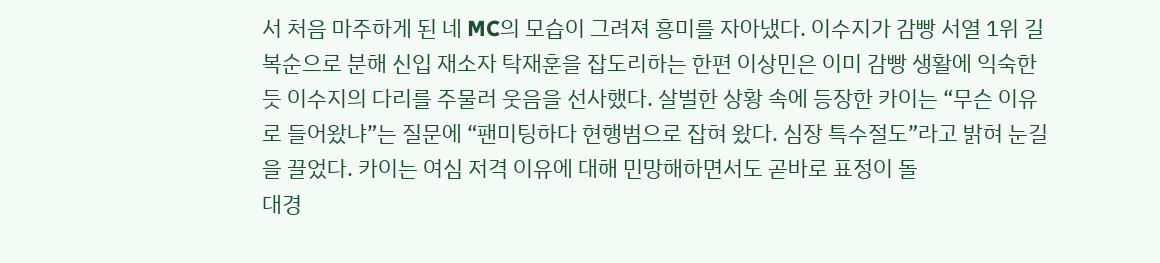서 처음 마주하게 된 네 MC의 모습이 그려져 흥미를 자아냈다. 이수지가 감빵 서열 1위 길복순으로 분해 신입 재소자 탁재훈을 잡도리하는 한편 이상민은 이미 감빵 생활에 익숙한 듯 이수지의 다리를 주물러 웃음을 선사했다. 살벌한 상황 속에 등장한 카이는 “무슨 이유로 들어왔냐”는 질문에 “팬미팅하다 현행범으로 잡혀 왔다. 심장 특수절도”라고 밝혀 눈길을 끌었다. 카이는 여심 저격 이유에 대해 민망해하면서도 곧바로 표정이 돌
대경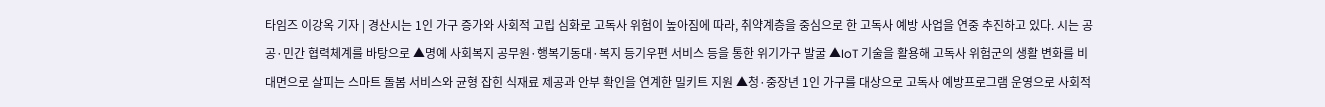타임즈 이강옥 기자 | 경산시는 1인 가구 증가와 사회적 고립 심화로 고독사 위험이 높아짐에 따라, 취약계층을 중심으로 한 고독사 예방 사업을 연중 추진하고 있다. 시는 공공·민간 협력체계를 바탕으로 ▲명예 사회복지 공무원·행복기동대·복지 등기우편 서비스 등을 통한 위기가구 발굴 ▲IoT 기술을 활용해 고독사 위험군의 생활 변화를 비대면으로 살피는 스마트 돌봄 서비스와 균형 잡힌 식재료 제공과 안부 확인을 연계한 밀키트 지원 ▲청·중장년 1인 가구를 대상으로 고독사 예방프로그램 운영으로 사회적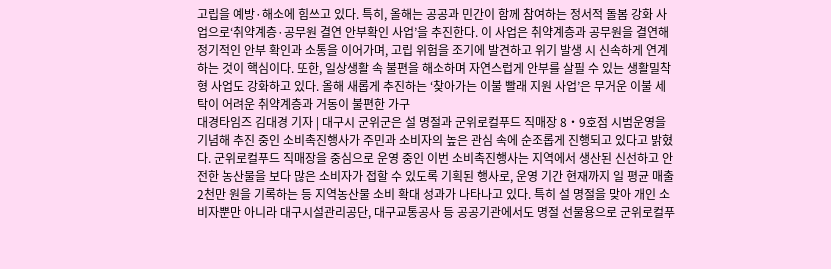고립을 예방·해소에 힘쓰고 있다. 특히, 올해는 공공과 민간이 함께 참여하는 정서적 돌봄 강화 사업으로‘취약계층·공무원 결연 안부확인 사업’을 추진한다. 이 사업은 취약계층과 공무원을 결연해 정기적인 안부 확인과 소통을 이어가며, 고립 위험을 조기에 발견하고 위기 발생 시 신속하게 연계하는 것이 핵심이다. 또한, 일상생활 속 불편을 해소하며 자연스럽게 안부를 살필 수 있는 생활밀착형 사업도 강화하고 있다. 올해 새롭게 추진하는 ‘찾아가는 이불 빨래 지원 사업’은 무거운 이불 세탁이 어려운 취약계층과 거동이 불편한 가구
대경타임즈 김대경 기자 | 대구시 군위군은 설 명절과 군위로컬푸드 직매장 8‧9호점 시범운영을 기념해 추진 중인 소비촉진행사가 주민과 소비자의 높은 관심 속에 순조롭게 진행되고 있다고 밝혔다. 군위로컬푸드 직매장을 중심으로 운영 중인 이번 소비촉진행사는 지역에서 생산된 신선하고 안전한 농산물을 보다 많은 소비자가 접할 수 있도록 기획된 행사로, 운영 기간 현재까지 일 평균 매출 2천만 원을 기록하는 등 지역농산물 소비 확대 성과가 나타나고 있다. 특히 설 명절을 맞아 개인 소비자뿐만 아니라 대구시설관리공단, 대구교통공사 등 공공기관에서도 명절 선물용으로 군위로컬푸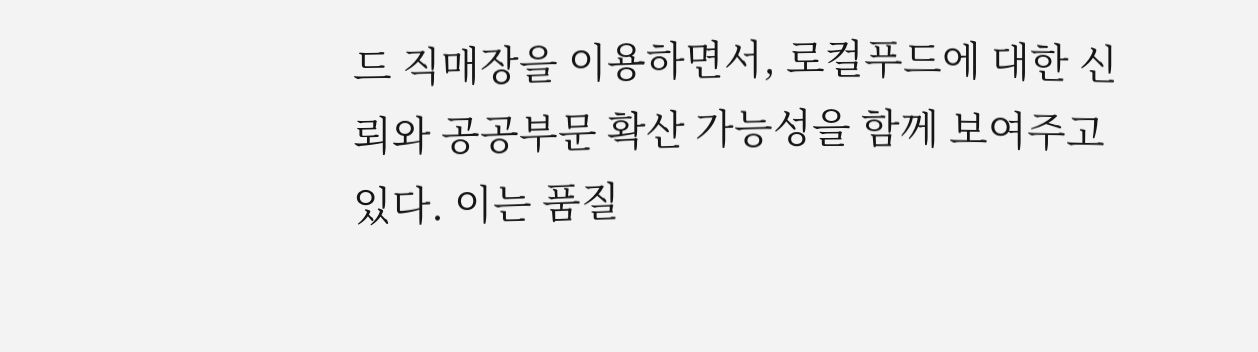드 직매장을 이용하면서, 로컬푸드에 대한 신뢰와 공공부문 확산 가능성을 함께 보여주고 있다. 이는 품질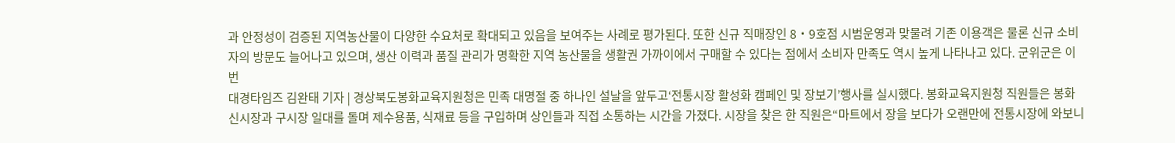과 안정성이 검증된 지역농산물이 다양한 수요처로 확대되고 있음을 보여주는 사례로 평가된다. 또한 신규 직매장인 8‧9호점 시범운영과 맞물려 기존 이용객은 물론 신규 소비자의 방문도 늘어나고 있으며, 생산 이력과 품질 관리가 명확한 지역 농산물을 생활권 가까이에서 구매할 수 있다는 점에서 소비자 만족도 역시 높게 나타나고 있다. 군위군은 이번
대경타임즈 김완태 기자 | 경상북도봉화교육지원청은 민족 대명절 중 하나인 설날을 앞두고‘전통시장 활성화 캠페인 및 장보기’행사를 실시했다. 봉화교육지원청 직원들은 봉화 신시장과 구시장 일대를 돌며 제수용품, 식재료 등을 구입하며 상인들과 직접 소통하는 시간을 가졌다. 시장을 찾은 한 직원은“마트에서 장을 보다가 오랜만에 전통시장에 와보니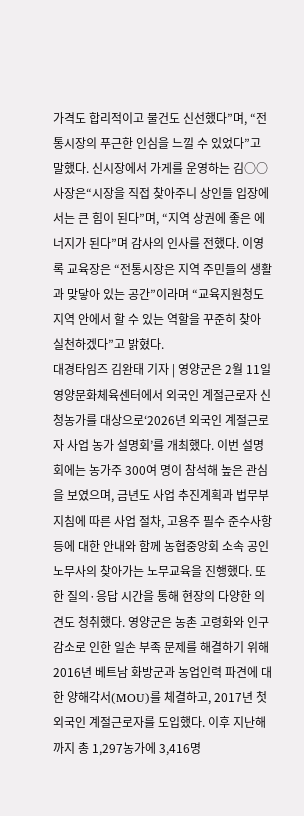가격도 합리적이고 물건도 신선했다”며, “전통시장의 푸근한 인심을 느낄 수 있었다”고 말했다. 신시장에서 가게를 운영하는 김○○ 사장은“시장을 직접 찾아주니 상인들 입장에서는 큰 힘이 된다”며, “지역 상권에 좋은 에너지가 된다”며 감사의 인사를 전했다. 이영록 교육장은 “전통시장은 지역 주민들의 생활과 맞닿아 있는 공간”이라며 “교육지원청도 지역 안에서 할 수 있는 역할을 꾸준히 찾아 실천하겠다”고 밝혔다.
대경타임즈 김완태 기자 | 영양군은 2월 11일 영양문화체육센터에서 외국인 계절근로자 신청농가를 대상으로‘2026년 외국인 계절근로자 사업 농가 설명회’를 개최했다. 이번 설명회에는 농가주 300여 명이 참석해 높은 관심을 보였으며, 금년도 사업 추진계획과 법무부 지침에 따른 사업 절차, 고용주 필수 준수사항 등에 대한 안내와 함께 농협중앙회 소속 공인노무사의 찾아가는 노무교육을 진행했다. 또한 질의·응답 시간을 통해 현장의 다양한 의견도 청취했다. 영양군은 농촌 고령화와 인구감소로 인한 일손 부족 문제를 해결하기 위해 2016년 베트남 화방군과 농업인력 파견에 대한 양해각서(MOU)를 체결하고, 2017년 첫 외국인 계절근로자를 도입했다. 이후 지난해까지 총 1,297농가에 3,416명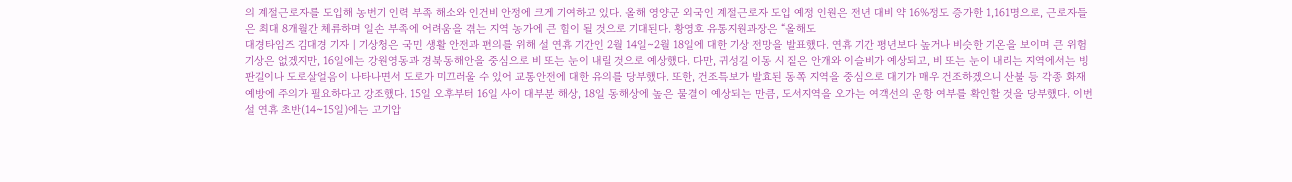의 계절근로자를 도입해 농번기 인력 부족 해소와 인건비 안정에 크게 기여하고 있다. 올해 영양군 외국인 계절근로자 도입 예정 인원은 전년 대비 약 16%정도 증가한 1,161명으로, 근로자들은 최대 8개월간 체류하며 일손 부족에 어려움을 겪는 지역 농가에 큰 힘이 될 것으로 기대된다. 황영호 유통지원과장은 “올해도
대경타임즈 김대경 기자 | 기상청은 국민 생활 안전과 편의를 위해 설 연휴 기간인 2월 14일∼2월 18일에 대한 기상 전망을 발표했다. 연휴 기간 평년보다 높거나 비슷한 기온을 보이며 큰 위험 기상은 없겠지만, 16일에는 강원영동과 경북동해안을 중심으로 비 또는 눈이 내릴 것으로 예상했다. 다만, 귀성길 이동 시 짙은 안개와 이슬비가 예상되고, 비 또는 눈이 내리는 지역에서는 빙판길이나 도로살얼음이 나타나면서 도로가 미끄러울 수 있어 교통안전에 대한 유의를 당부했다. 또한, 건조특보가 발효된 동쪽 지역을 중심으로 대기가 매우 건조하겠으니 산불 등 각종 화재 예방에 주의가 필요하다고 강조했다. 15일 오후부터 16일 사이 대부분 해상, 18일 동해상에 높은 물결이 예상되는 만큼, 도서지역을 오가는 여객선의 운항 여부를 확인할 것을 당부했다. 이번 설 연휴 초반(14~15일)에는 고기압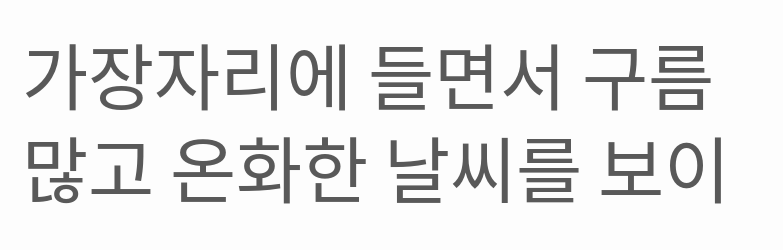가장자리에 들면서 구름 많고 온화한 날씨를 보이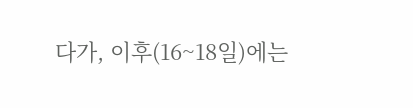다가, 이후(16~18일)에는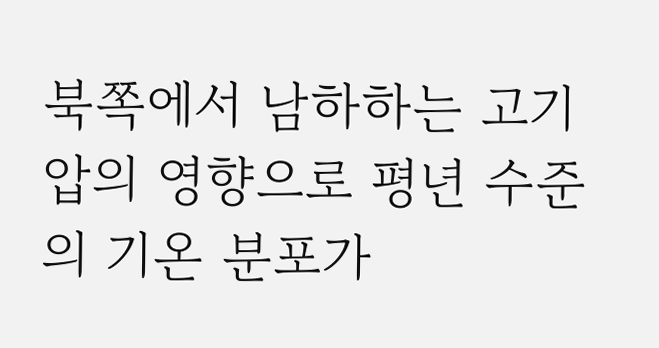북쪽에서 남하하는 고기압의 영향으로 평년 수준의 기온 분포가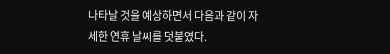나타날 것을 예상하면서 다음과 같이 자세한 연휴 날씨를 덧붙였다.